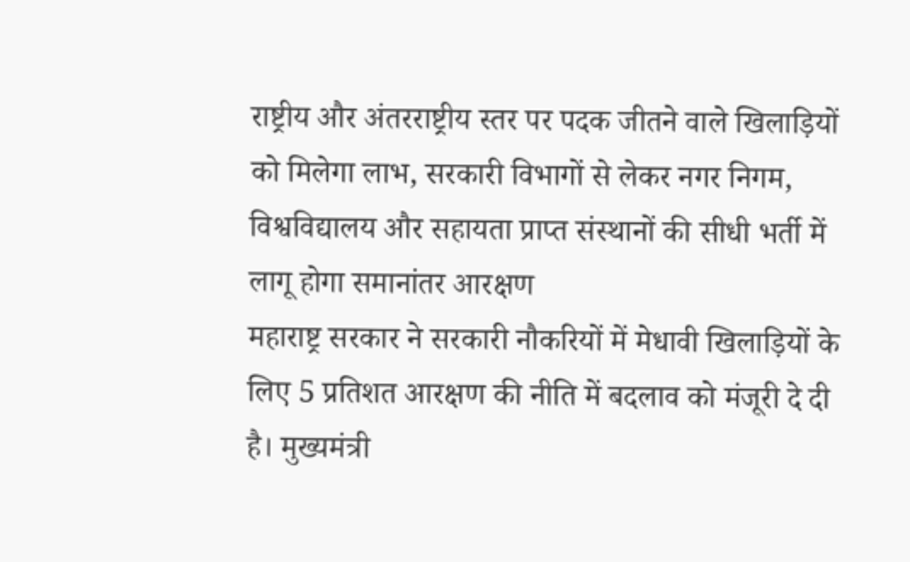राष्ट्रीय और अंतरराष्ट्रीय स्तर पर पदक जीतने वाले खिलाड़ियों को मिलेगा लाभ, सरकारी विभागों से लेकर नगर निगम, विश्वविद्यालय और सहायता प्राप्त संस्थानों की सीधी भर्ती में लागू होगा समानांतर आरक्षण
महाराष्ट्र सरकार ने सरकारी नौकरियों में मेधावी खिलाड़ियों के लिए 5 प्रतिशत आरक्षण की नीति में बदलाव को मंजूरी दे दी है। मुख्यमंत्री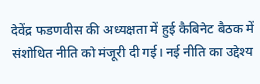देवेंद्र फडणवीस की अध्यक्षता में हुई कैबिनेट बैठक में संशोधित नीति को मंजूरी दी गई। नई नीति का उद्देश्य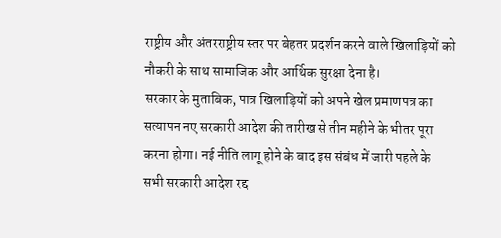राष्ट्रीय और अंतरराष्ट्रीय स्तर पर बेहतर प्रदर्शन करने वाले खिलाड़ियों को नौकरी के साथ सामाजिक और आर्थिक सुरक्षा देना है।
सरकार के मुताबिक, पात्र खिलाड़ियों को अपने खेल प्रमाणपत्र का सत्यापन नए सरकारी आदेश की तारीख से तीन महीने के भीतर पूरा करना होगा। नई नीति लागू होने के बाद इस संबंध में जारी पहले के सभी सरकारी आदेश रद्द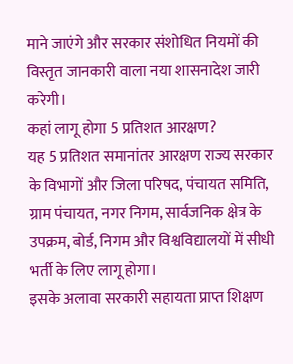माने जाएंगे और सरकार संशोधित नियमों की विस्तृत जानकारी वाला नया शासनादेश जारी करेगी।
कहां लागू होगा 5 प्रतिशत आरक्षण?
यह 5 प्रतिशत समानांतर आरक्षण राज्य सरकार के विभागों और जिला परिषद, पंचायत समिति, ग्राम पंचायत, नगर निगम, सार्वजनिक क्षेत्र के उपक्रम, बोर्ड, निगम और विश्वविद्यालयों में सीधी भर्ती के लिए लागू होगा।
इसके अलावा सरकारी सहायता प्राप्त शिक्षण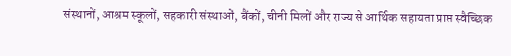संस्थानों, आश्रम स्कूलों, सहकारी संस्थाओं, बैंकों, चीनी मिलों और राज्य से आर्थिक सहायता प्राप्त स्वैच्छिक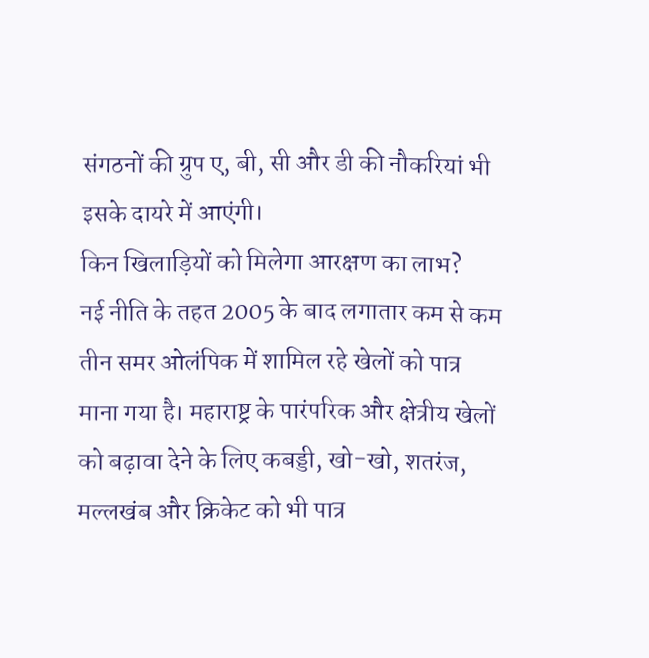संगठनों की ग्रुप ए, बी, सी और डी की नौकरियां भी इसके दायरे में आएंगी।
किन खिलाड़ियों को मिलेगा आरक्षण का लाभ?
नई नीति के तहत 2005 के बाद लगातार कम से कम तीन समर ओलंपिक में शामिल रहे खेलों को पात्र माना गया है। महाराष्ट्र के पारंपरिक और क्षेत्रीय खेलों को बढ़ावा देने के लिए कबड्डी, खो-खो, शतरंज, मल्लखंब और क्रिकेट को भी पात्र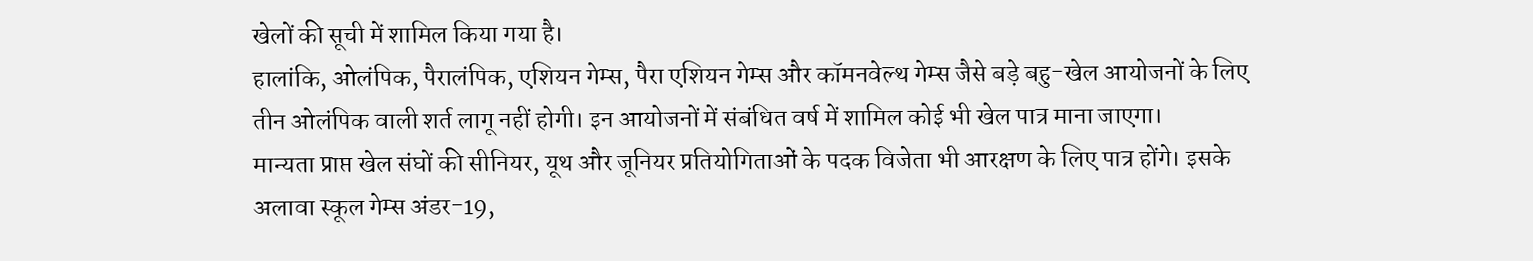खेलों की सूची में शामिल किया गया है।
हालांकि, ओलंपिक, पैरालंपिक, एशियन गेम्स, पैरा एशियन गेम्स और कॉमनवेल्थ गेम्स जैसे बड़े बहु-खेल आयोजनों के लिए तीन ओलंपिक वाली शर्त लागू नहीं होगी। इन आयोजनों में संबंधित वर्ष में शामिल कोई भी खेल पात्र माना जाएगा।
मान्यता प्राप्त खेल संघों की सीनियर, यूथ और जूनियर प्रतियोगिताओं के पदक विजेता भी आरक्षण के लिए पात्र होंगे। इसके अलावा स्कूल गेम्स अंडर-19,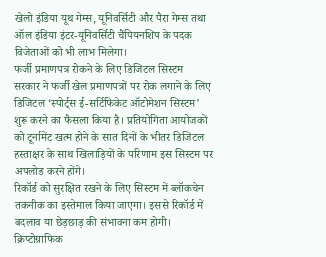खेलो इंडिया यूथ गेम्स, यूनिवर्सिटी और पैरा गेम्स तथा ऑल इंडिया इंटर-यूनिवर्सिटी चैंपियनशिप के पदक विजेताओं को भी लाभ मिलेगा।
फर्जी प्रमाणपत्र रोकने के लिए डिजिटल सिस्टम
सरकार ने फर्जी खेल प्रमाणपत्रों पर रोक लगाने के लिए डिजिटल ‘स्पोर्ट्स ई-सर्टिफिकेट ऑटोमेशन सिस्टम’ शुरू करने का फैसला किया है। प्रतियोगिता आयोजकों को टूर्नामेंट खत्म होने के सात दिनों के भीतर डिजिटल हस्ताक्षर के साथ खिलाड़ियों के परिणाम इस सिस्टम पर अपलोड करने होंगे।
रिकॉर्ड को सुरक्षित रखने के लिए सिस्टम में ब्लॉकचेन तकनीक का इस्तेमाल किया जाएगा। इससे रिकॉर्ड में बदलाव या छेड़छाड़ की संभावना कम होगी। क्रिप्टोग्राफिक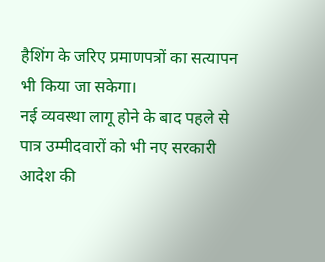हैशिंग के जरिए प्रमाणपत्रों का सत्यापन भी किया जा सकेगा।
नई व्यवस्था लागू होने के बाद पहले से पात्र उम्मीदवारों को भी नए सरकारी आदेश की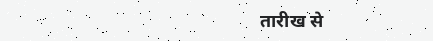तारीख से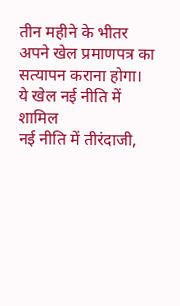तीन महीने के भीतर अपने खेल प्रमाणपत्र का सत्यापन कराना होगा।
ये खेल नई नीति में शामिल
नई नीति में तीरंदाजी,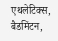एथलेटिक्स, बैडमिंटन,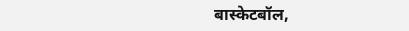बास्केटबॉल,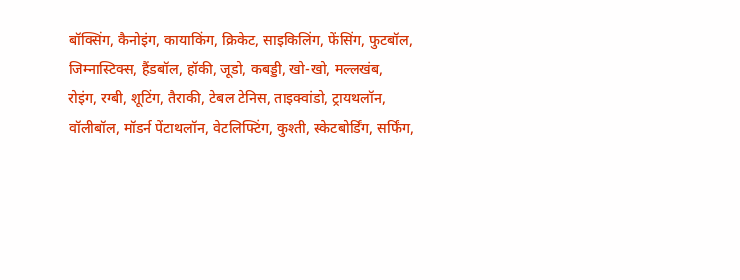बॉक्सिंग, कैनोइंग, कायाकिंग, क्रिकेट, साइकिलिंग, फेंसिंग, फुटबॉल, जिम्नास्टिक्स, हैंडबॉल, हॉकी, जूडो, कबड्डी, खो-खो, मल्लखंब, रोइंग, रग्बी, शूटिंग, तैराकी, टेबल टेनिस, ताइक्वांडो, ट्रायथलॉन, वॉलीबॉल, मॉडर्न पेंटाथलॉन, वेटलिफ्टिंग, कुश्ती, स्केटबोर्डिंग, सर्फिंग,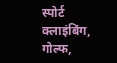स्पोर्ट क्लाइंबिंग, गोल्फ,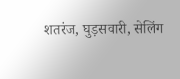शतरंज, घुड़सवारी, सेलिंग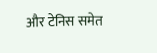और टेनिस समेत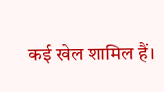कई खेल शामिल हैं।